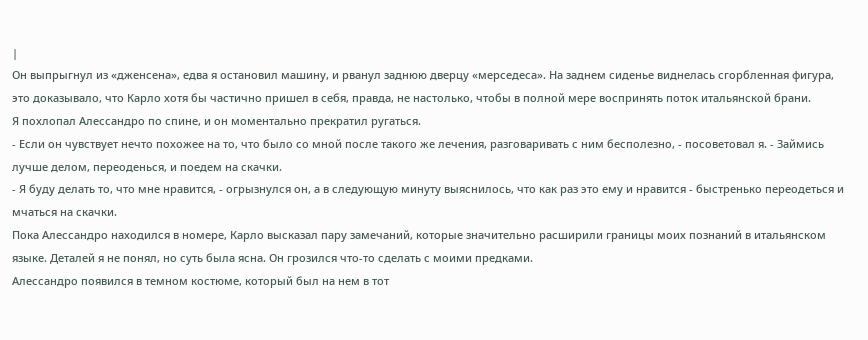|
Он выпрыгнул из «дженсена», едва я остановил машину, и рванул заднюю дверцу «мерседеса». На заднем сиденье виднелась сгорбленная фигура, это доказывало, что Карло хотя бы частично пришел в себя, правда, не настолько, чтобы в полной мере воспринять поток итальянской брани.
Я похлопал Алессандро по спине, и он моментально прекратил ругаться.
- Если он чувствует нечто похожее на то, что было со мной после такого же лечения, разговаривать с ним бесполезно, - посоветовал я. - Займись лучше делом, переоденься, и поедем на скачки.
- Я буду делать то, что мне нравится, - огрызнулся он, а в следующую минуту выяснилось, что как раз это ему и нравится - быстренько переодеться и мчаться на скачки.
Пока Алессандро находился в номере, Карло высказал пару замечаний, которые значительно расширили границы моих познаний в итальянском языке. Деталей я не понял, но суть была ясна. Он грозился что-то сделать с моими предками.
Алессандро появился в темном костюме, который был на нем в тот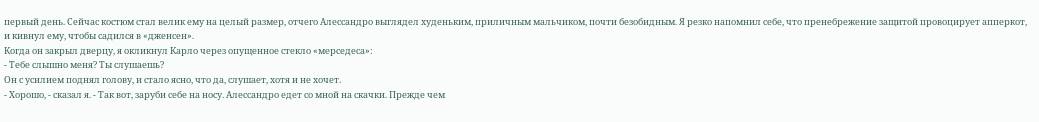первый день. Сейчас костюм стал велик ему на целый размер, отчего Алессандро выглядел худеньким, приличным мальчиком, почти безобидным. Я резко напомнил себе, что пренебрежение защитой провоцирует апперкот, и кивнул ему, чтобы садился в «дженсен».
Когда он закрыл дверцу, я окликнул Карло через опущенное стекло «мерседеса»:
- Тебе слышно меня? Ты слушаешь?
Он с усилием поднял голову, и стало ясно, что да, слушает, хотя и не хочет.
- Хорошо, - сказал я. - Так вот, заруби себе на носу. Алессандро едет со мной на скачки. Прежде чем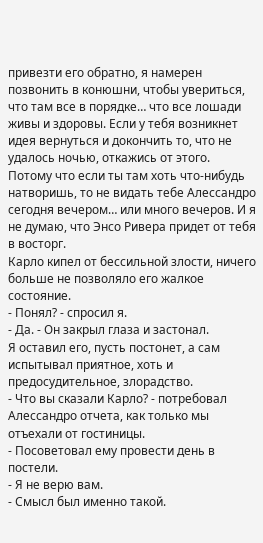привезти его обратно, я намерен позвонить в конюшни, чтобы увериться, что там все в порядке… что все лошади живы и здоровы. Если у тебя возникнет идея вернуться и докончить то, что не удалось ночью, откажись от этого. Потому что если ты там хоть что-нибудь натворишь, то не видать тебе Алессандро сегодня вечером… или много вечеров. И я не думаю, что Энсо Ривера придет от тебя в восторг.
Карло кипел от бессильной злости, ничего больше не позволяло его жалкое состояние.
- Понял? - спросил я.
- Да. - Он закрыл глаза и застонал.
Я оставил его, пусть постонет, а сам испытывал приятное, хоть и предосудительное, злорадство.
- Что вы сказали Карло? - потребовал Алессандро отчета, как только мы отъехали от гостиницы.
- Посоветовал ему провести день в постели.
- Я не верю вам.
- Смысл был именно такой.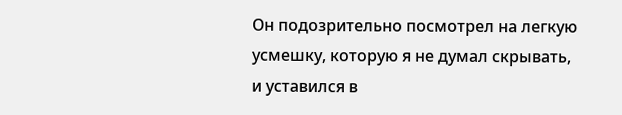Он подозрительно посмотрел на легкую усмешку, которую я не думал скрывать, и уставился в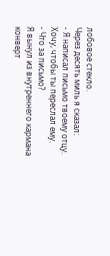лобовое стекло.
Через десять миль я сказал:
- Я написал письмо твоему отцу. Хочу, чтобы ты переслал ему.
- Что за письмо?
Я вынул из внутреннего кармана конверт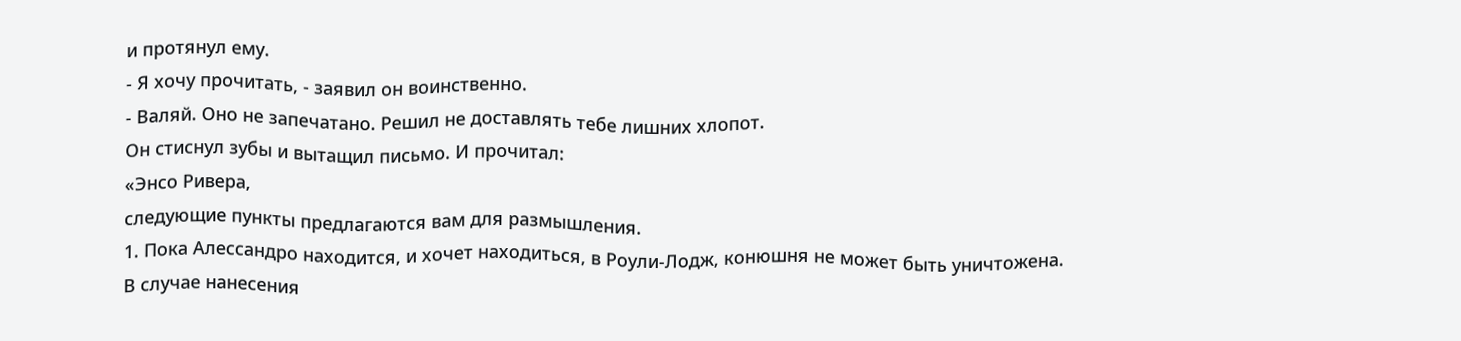и протянул ему.
- Я хочу прочитать, - заявил он воинственно.
- Валяй. Оно не запечатано. Решил не доставлять тебе лишних хлопот.
Он стиснул зубы и вытащил письмо. И прочитал:
«Энсо Ривера,
следующие пункты предлагаются вам для размышления.
1. Пока Алессандро находится, и хочет находиться, в Роули-Лодж, конюшня не может быть уничтожена.
В случае нанесения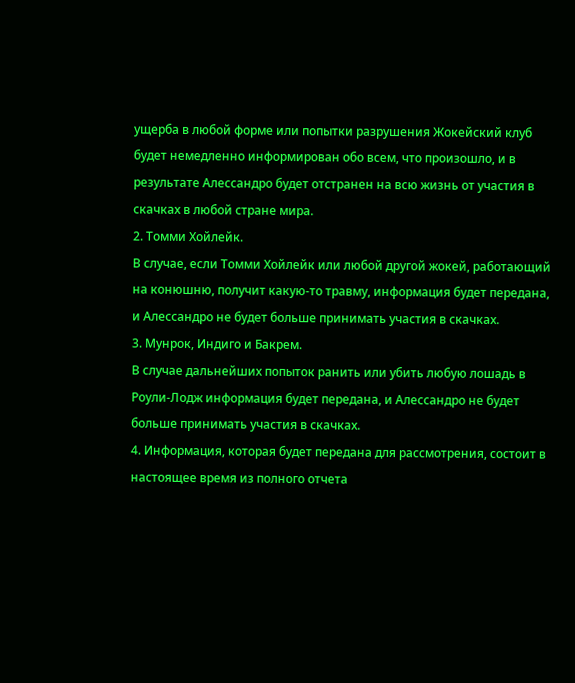ущерба в любой форме или попытки разрушения Жокейский клуб будет немедленно информирован обо всем, что произошло, и в результате Алессандро будет отстранен на всю жизнь от участия в скачках в любой стране мира.
2. Томми Хойлейк.
В случае, если Томми Хойлейк или любой другой жокей, работающий на конюшню, получит какую-то травму, информация будет передана, и Алессандро не будет больше принимать участия в скачках.
3. Мунрок, Индиго и Бакрем.
В случае дальнейших попыток ранить или убить любую лошадь в Роули-Лодж информация будет передана, и Алессандро не будет больше принимать участия в скачках.
4. Информация, которая будет передана для рассмотрения, состоит в настоящее время из полного отчета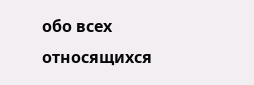обо всех относящихся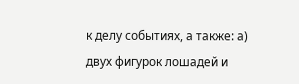к делу событиях, а также: а) двух фигурок лошадей и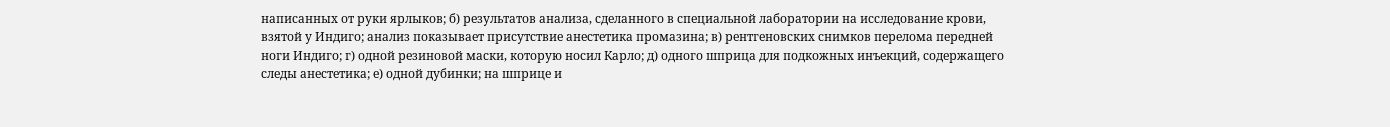написанных от руки ярлыков; б) результатов анализа, сделанного в специальной лаборатории на исследование крови, взятой у Индиго; анализ показывает присутствие анестетика промазина; в) рентгеновских снимков перелома передней ноги Индиго; г) одной резиновой маски, которую носил Карло; д) одного шприца для подкожных инъекций, содержащего следы анестетика; е) одной дубинки; на шприце и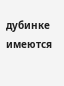дубинке имеются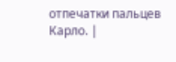отпечатки пальцев Карло. |